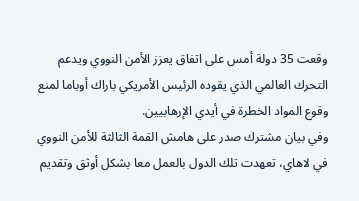وقعت 35 دولة أمس على اتفاق يعزز الأمن النووي ويدعم التحرك العالمي الذي يقوده الرئيس الأمريكي باراك أوباما لمنع وقوع المواد الخطرة في أيدي الإرهابيين.
وفي بيان مشترك صدر على هامش القمة الثالثة للأمن النووي في لاهاي، تعهدت تلك الدول بالعمل معا بشكل أوثق وتقديم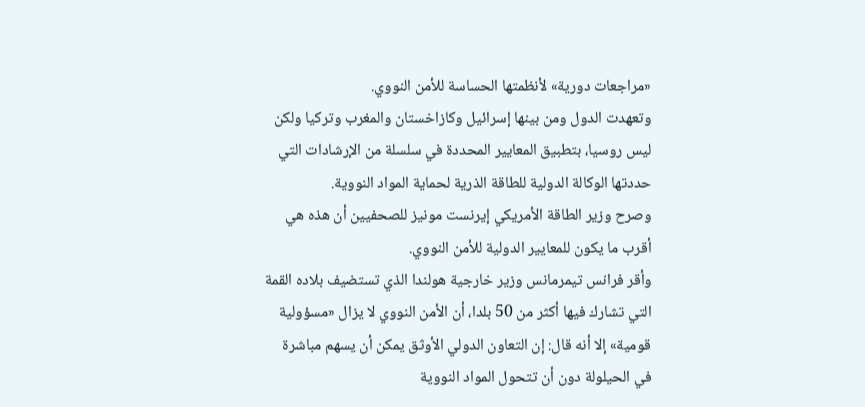«مراجعات دورية» لأنظمتها الحساسة للأمن النووي.
وتعهدت الدول ومن بينها إسرائيل وكازاخستان والمغرب وتركيا ولكن ليس روسيا، بتطبيق المعايير المحددة في سلسلة من الإرشادات التي حددتها الوكالة الدولية للطاقة الذرية لحماية المواد النووية.
وصرح وزير الطاقة الأمريكي إيرنست مونيز للصحفيين أن هذه هي أقرب ما يكون للمعايير الدولية للأمن النووي.
وأقر فرانس تيمرمانس وزير خارجية هولندا الذي تستضيف بلاده القمة التي تشارك فيها أكثر من 50 بلدا، أن الأمن النووي لا يزال «مسؤولية قومية» إلا أنه قال: إن التعاون الدولي الأوثق يمكن أن يسهم مباشرة في الحيلولة دون أن تتحول المواد النووية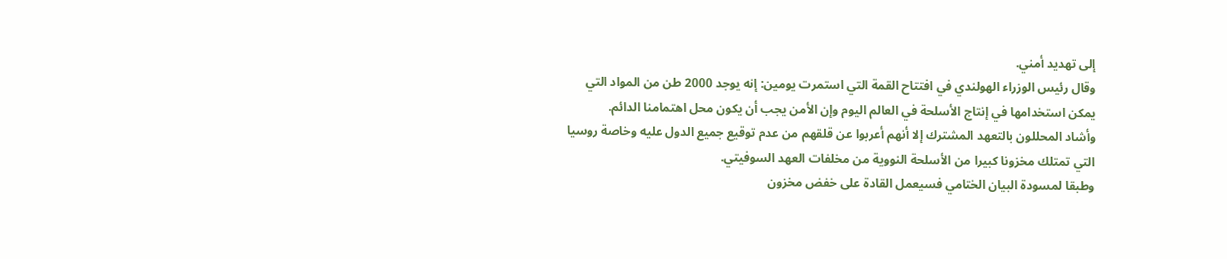إلى تهديد أمني.
وقال رئيس الوزراء الهولندي في افتتاح القمة التي استمرت يومين: إنه يوجد 2000 طن من المواد التي يمكن استخدامها في إنتاج الأسلحة في العالم اليوم وإن الأمن يجب أن يكون محل اهتمامنا الدائم.
وأشاد المحللون بالتعهد المشترك إلا أنهم أعربوا عن قلقهم من عدم توقيع جميع الدول عليه وخاصة روسيا التي تمتلك مخزونا كبيرا من الأسلحة النووية من مخلفات العهد السوفيتي.
وطبقا لمسودة البيان الختامي فسيعمل القادة على خفض مخزون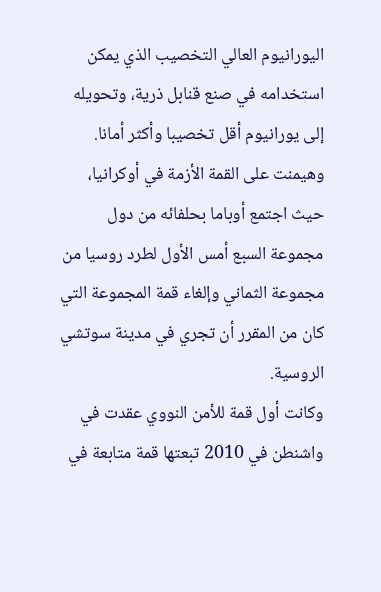اليورانيوم العالي التخصيب الذي يمكن استخدامه في صنع قنابل ذرية، وتحويله إلى يورانيوم أقل تخصيبا وأكثر أمانا.
وهيمنت على القمة الأزمة في أوكرانيا، حيث اجتمع أوباما بحلفائه من دول مجموعة السبع أمس الأول لطرد روسيا من مجموعة الثماني وإلغاء قمة المجموعة التي كان من المقرر أن تجري في مدينة سوتشي الروسية.
وكانت أول قمة للأمن النووي عقدت في واشنطن في 2010 تبعتها قمة متابعة في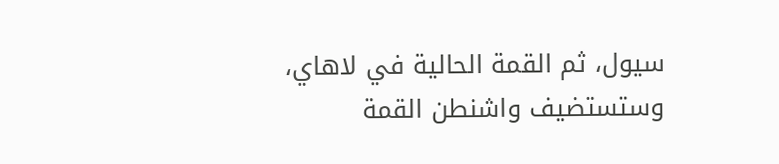سيول، ثم القمة الحالية في لاهاي، وستستضيف واشنطن القمة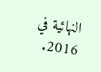النهائية في 2016.